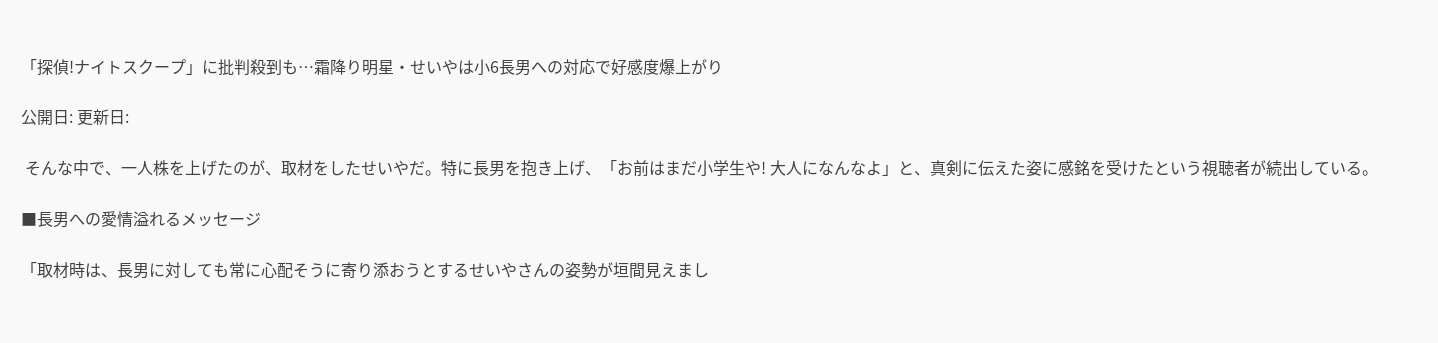「探偵!ナイトスクープ」に批判殺到も…霜降り明星・せいやは小6長男への対応で好感度爆上がり

公開日: 更新日:

 そんな中で、一人株を上げたのが、取材をしたせいやだ。特に長男を抱き上げ、「お前はまだ小学生や! 大人になんなよ」と、真剣に伝えた姿に感銘を受けたという視聴者が続出している。

■長男への愛情溢れるメッセージ

「取材時は、長男に対しても常に心配そうに寄り添おうとするせいやさんの姿勢が垣間見えまし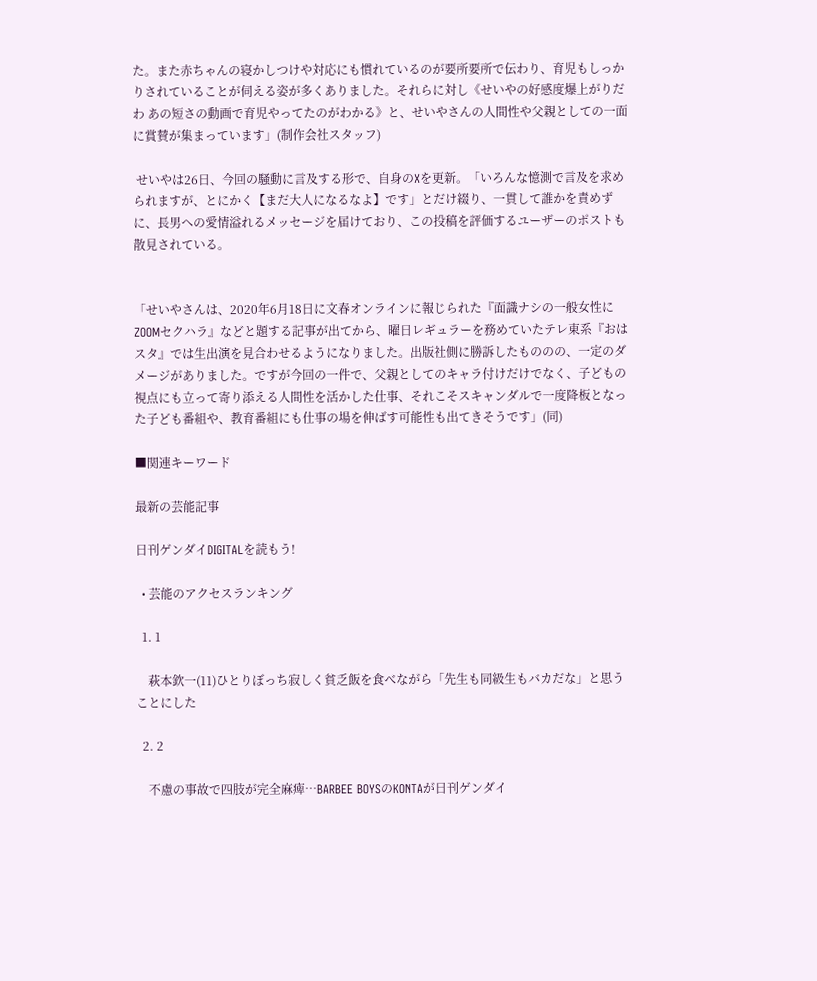た。また赤ちゃんの寝かしつけや対応にも慣れているのが要所要所で伝わり、育児もしっかりされていることが伺える姿が多くありました。それらに対し《せいやの好感度爆上がりだわ あの短さの動画で育児やってたのがわかる》と、せいやさんの人間性や父親としての一面に賞賛が集まっています」(制作会社スタッフ)

 せいやは26日、今回の騒動に言及する形で、自身のXを更新。「いろんな憶測で言及を求められますが、とにかく【まだ大人になるなよ】です」とだけ綴り、一貫して誰かを責めずに、長男への愛情溢れるメッセージを届けており、この投稿を評価するユーザーのポストも散見されている。


「せいやさんは、2020年6月18日に文春オンラインに報じられた『面識ナシの一般女性にZOOMセクハラ』などと題する記事が出てから、曜日レギュラーを務めていたテレ東系『おはスタ』では生出演を見合わせるようになりました。出版社側に勝訴したもののの、一定のダメージがありました。ですが今回の一件で、父親としてのキャラ付けだけでなく、子どもの視点にも立って寄り添える人間性を活かした仕事、それこそスキャンダルで一度降板となった子ども番組や、教育番組にも仕事の場を伸ばす可能性も出てきそうです」(同)

■関連キーワード

最新の芸能記事

日刊ゲンダイDIGITALを読もう!

  • 芸能のアクセスランキング

  1. 1

    萩本欽一(11)ひとりぼっち寂しく貧乏飯を食べながら「先生も同級生もバカだな」と思うことにした

  2. 2

    不慮の事故で四肢が完全麻痺…BARBEE BOYSのKONTAが日刊ゲンダイ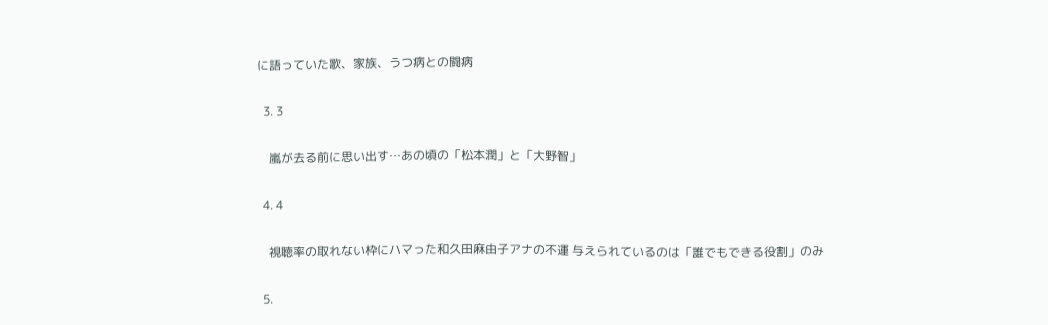に語っていた歌、家族、うつ病との闘病

  3. 3

    嵐が去る前に思い出す…あの頃の「松本潤」と「大野智」

  4. 4

    視聴率の取れない枠にハマった和久田麻由子アナの不運 与えられているのは「誰でもできる役割」のみ

  5.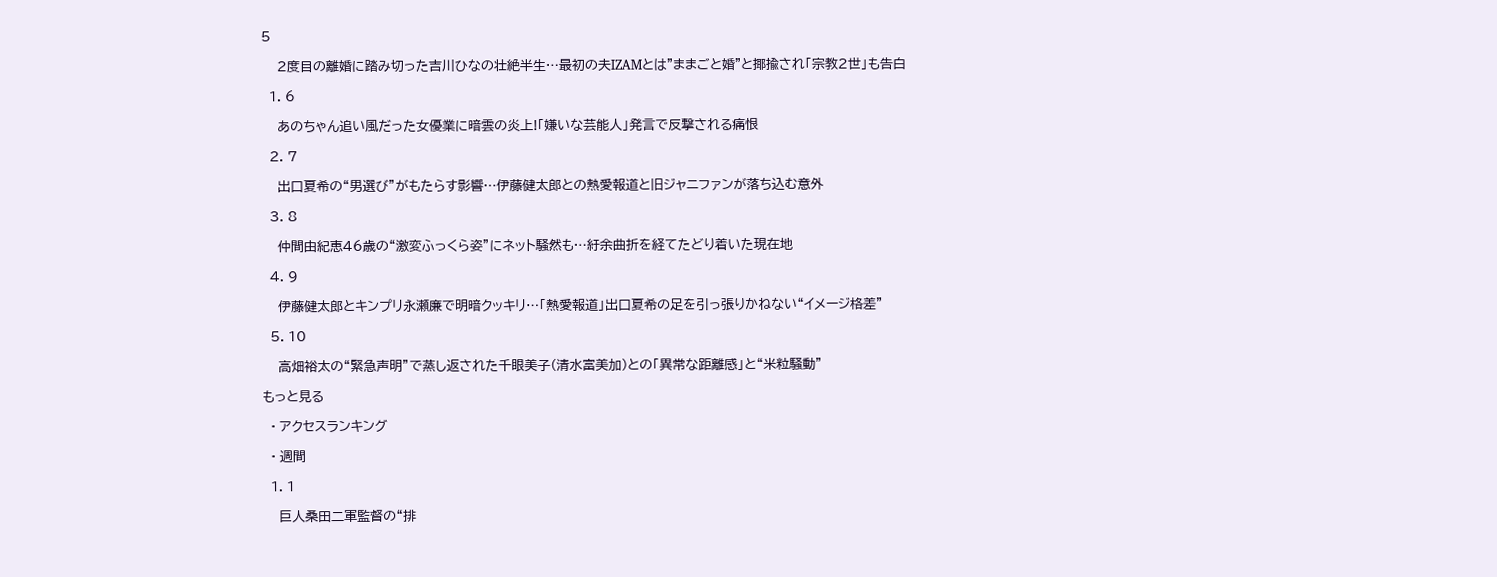5

    2度目の離婚に踏み切った吉川ひなの壮絶半生…最初の夫IZAMとは"ままごと婚"と揶揄され「宗教2世」も告白

  1. 6

    あのちゃん追い風だった女優業に暗雲の炎上!「嫌いな芸能人」発言で反撃される痛恨

  2. 7

    出口夏希の“男選び”がもたらす影響…伊藤健太郎との熱愛報道と旧ジャニファンが落ち込む意外

  3. 8

    仲間由紀恵46歳の“激変ふっくら姿”にネット騒然も…紆余曲折を経てたどり着いた現在地

  4. 9

    伊藤健太郎とキンプリ永瀬廉で明暗クッキリ…「熱愛報道」出口夏希の足を引っ張りかねない“イメージ格差”

  5. 10

    高畑裕太の“緊急声明”で蒸し返された千眼美子(清水富美加)との「異常な距離感」と“米粒騒動”

もっと見る

  • アクセスランキング

  • 週間

  1. 1

    巨人桑田二軍監督の“排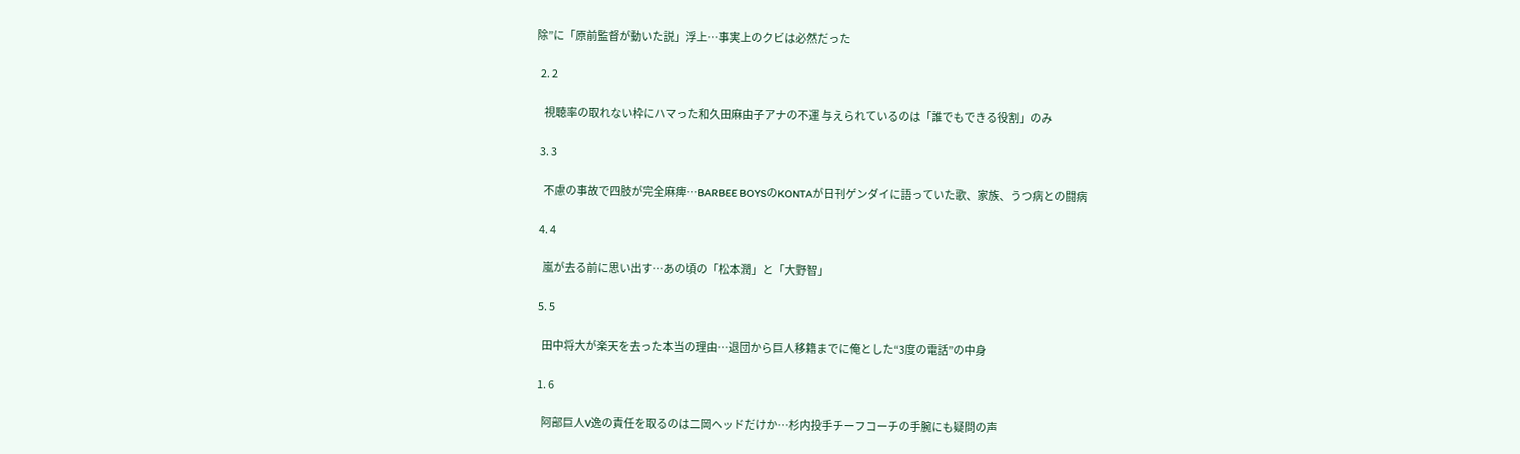除”に「原前監督が動いた説」浮上…事実上のクビは必然だった

  2. 2

    視聴率の取れない枠にハマった和久田麻由子アナの不運 与えられているのは「誰でもできる役割」のみ

  3. 3

    不慮の事故で四肢が完全麻痺…BARBEE BOYSのKONTAが日刊ゲンダイに語っていた歌、家族、うつ病との闘病

  4. 4

    嵐が去る前に思い出す…あの頃の「松本潤」と「大野智」

  5. 5

    田中将大が楽天を去った本当の理由…退団から巨人移籍までに俺とした“3度の電話”の中身

  1. 6

    阿部巨人V逸の責任を取るのは二岡ヘッドだけか…杉内投手チーフコーチの手腕にも疑問の声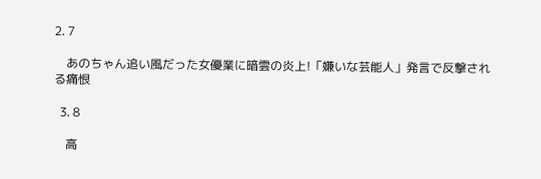2. 7

    あのちゃん追い風だった女優業に暗雲の炎上!「嫌いな芸能人」発言で反撃される痛恨

  3. 8

    高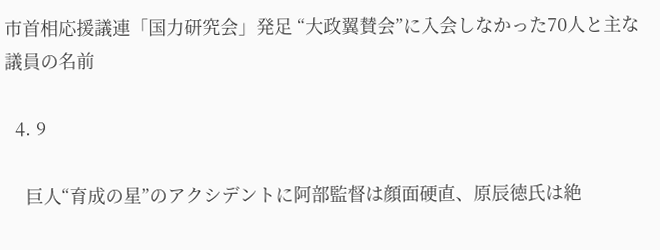市首相応援議連「国力研究会」発足 “大政翼賛会”に入会しなかった70人と主な議員の名前

  4. 9

    巨人“育成の星”のアクシデントに阿部監督は顔面硬直、原辰徳氏は絶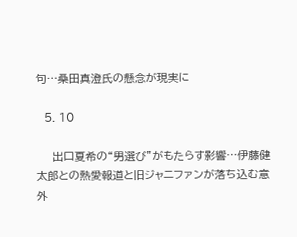句…桑田真澄氏の懸念が現実に

  5. 10

    出口夏希の“男選び”がもたらす影響…伊藤健太郎との熱愛報道と旧ジャニファンが落ち込む意外